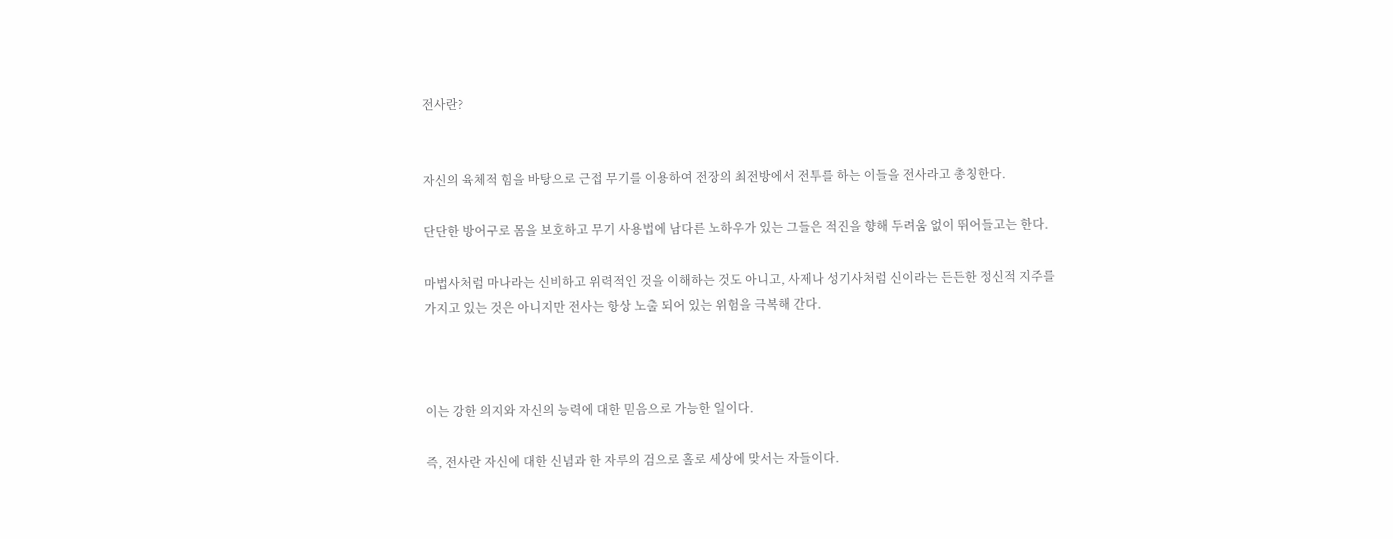전사란?


자신의 육체적 힘을 바탕으로 근접 무기를 이용하여 전장의 최전방에서 전투를 하는 이들을 전사라고 총칭한다.

단단한 방어구로 몸을 보호하고 무기 사용법에 남다른 노하우가 있는 그들은 적진을 향해 두려움 없이 뛰어들고는 한다.

마법사처럼 마나라는 신비하고 위력적인 것을 이해하는 것도 아니고, 사제나 성기사처럼 신이라는 든든한 정신적 지주를
가지고 있는 것은 아니지만 전사는 항상 노출 되어 있는 위험을 극복해 간다.



이는 강한 의지와 자신의 능력에 대한 믿음으로 가능한 일이다.

즉, 전사란 자신에 대한 신념과 한 자루의 검으로 홀로 세상에 맞서는 자들이다.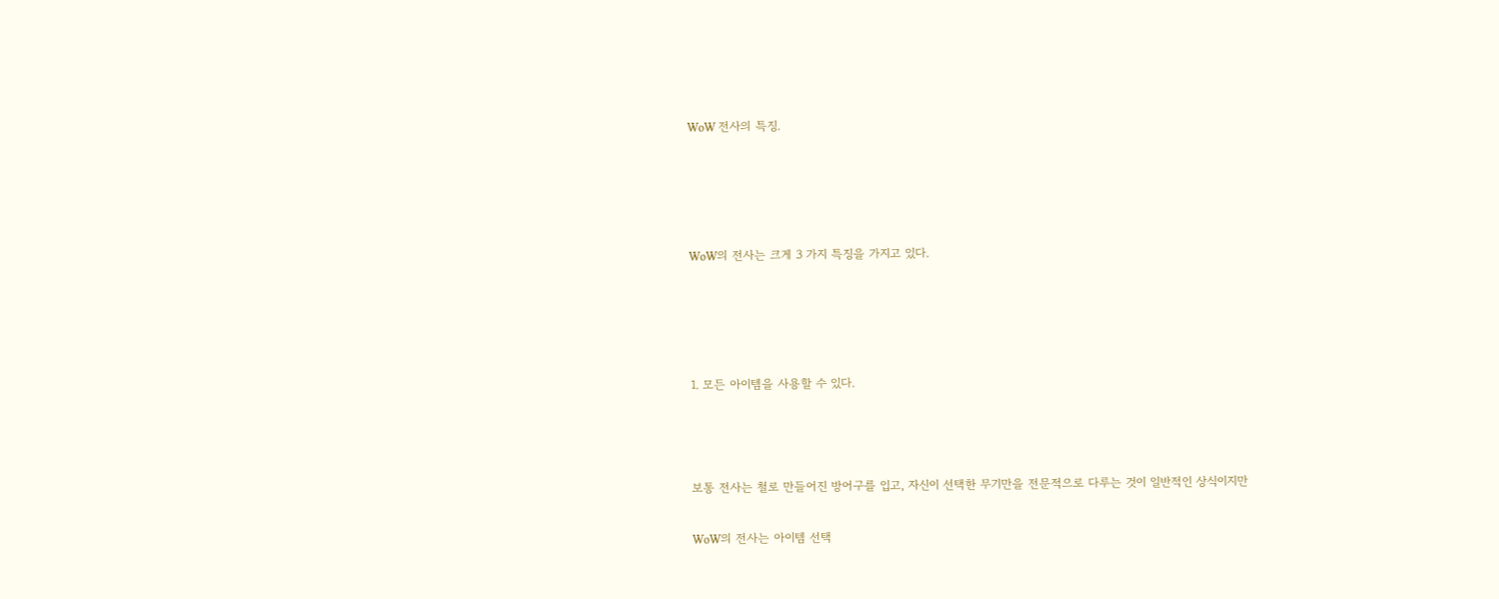WoW 전사의 특징.




WoW의 전사는 크게 3 가지 특징을 가지고 있다.




1. 모든 아이템을 사용할 수 있다.



보통 전사는 철로 만들어진 방어구를 입고, 자신이 선택한 무기만을 전문적으로 다루는 것이 일반적인 상식이지만

WoW의 전사는 아이템 선택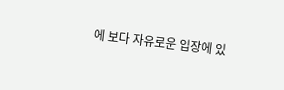에 보다 자유로운 입장에 있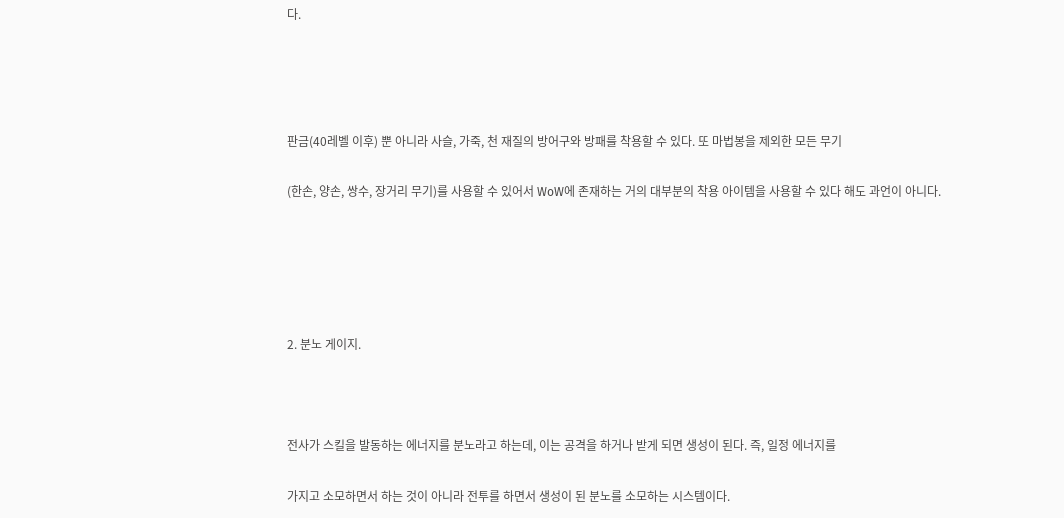다.




판금(40레벨 이후) 뿐 아니라 사슬, 가죽, 천 재질의 방어구와 방패를 착용할 수 있다. 또 마법봉을 제외한 모든 무기

(한손, 양손, 쌍수, 장거리 무기)를 사용할 수 있어서 WoW에 존재하는 거의 대부분의 착용 아이템을 사용할 수 있다 해도 과언이 아니다.





2. 분노 게이지.



전사가 스킬을 발동하는 에너지를 분노라고 하는데, 이는 공격을 하거나 받게 되면 생성이 된다. 즉, 일정 에너지를

가지고 소모하면서 하는 것이 아니라 전투를 하면서 생성이 된 분노를 소모하는 시스템이다.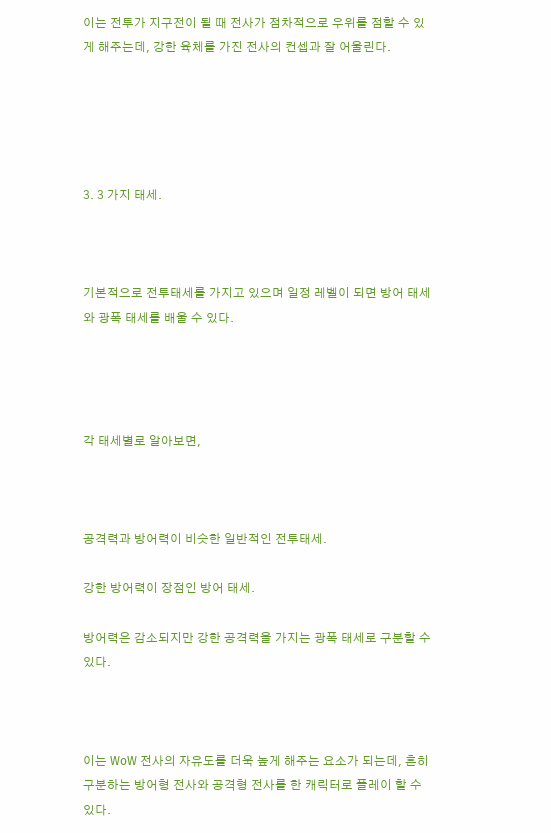이는 전투가 지구전이 될 때 전사가 점차적으로 우위를 점할 수 있게 해주는데, 강한 육체를 가진 전사의 컨셉과 잘 어울린다.





3. 3 가지 태세.



기본적으로 전투태세를 가지고 있으며 일정 레벨이 되면 방어 태세와 광폭 태세를 배울 수 있다.




각 태세별로 알아보면,



공격력과 방어력이 비슷한 일반적인 전투태세.

강한 방어력이 장점인 방어 태세.

방어력은 감소되지만 강한 공격력을 가지는 광폭 태세로 구분할 수 있다.



이는 WoW 전사의 자유도를 더욱 높게 해주는 요소가 되는데, 흔히 구분하는 방어형 전사와 공격형 전사를 한 캐릭터로 플레이 할 수 있다.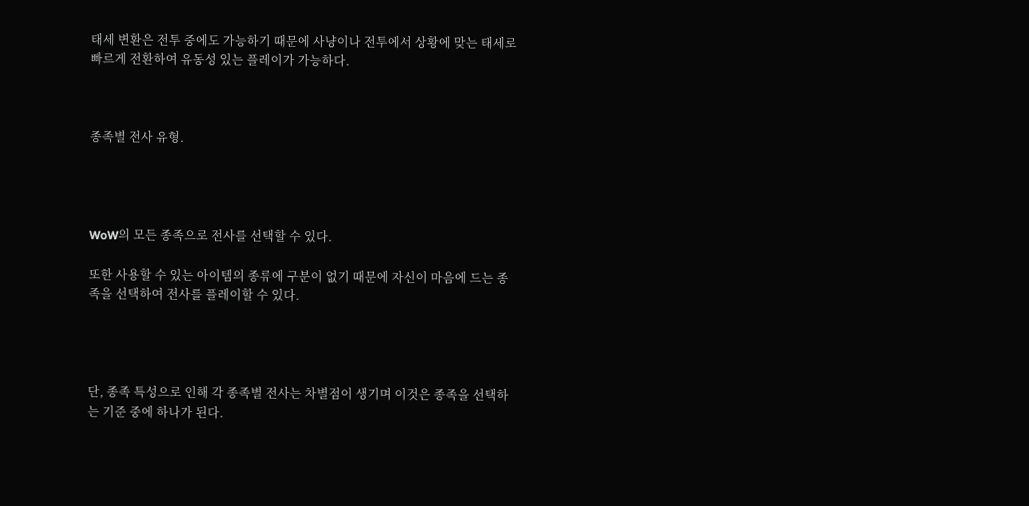태세 변환은 전투 중에도 가능하기 때문에 사냥이나 전투에서 상황에 맞는 태세로 빠르게 전환하여 유동성 있는 플레이가 가능하다.



종족별 전사 유형.




WoW의 모든 종족으로 전사를 선택할 수 있다.

또한 사용할 수 있는 아이템의 종류에 구분이 없기 때문에 자신이 마음에 드는 종족을 선택하여 전사를 플레이할 수 있다.




단, 종족 특성으로 인해 각 종족별 전사는 차별점이 생기며 이것은 종족을 선택하는 기준 중에 하나가 된다.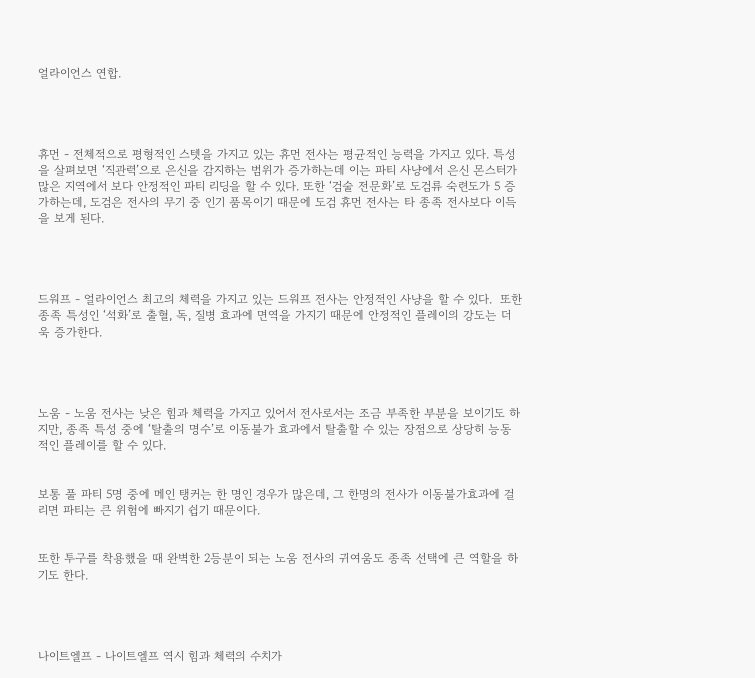얼라이언스 연합.




휴먼 - 전체적으로 평형적인 스텟을 가지고 있는 휴먼 전사는 평균적인 능력을 가지고 있다. 특성을 살펴보면 ‘직관력’으로 은신을 감지하는 범위가 증가하는데 이는 파티 사냥에서 은신 몬스터가 많은 지역에서 보다 안정적인 파티 리딩을 할 수 있다. 또한 ‘검술 전문화’로 도검류 숙련도가 5 증가하는데, 도검은 전사의 무기 중 인기 품목이기 때문에 도검 휴먼 전사는 타 종족 전사보다 이득을 보게 된다.




드워프 - 얼라이언스 최고의 체력을 가지고 있는 드워프 전사는 안정적인 사냥을 할 수 있다.  또한 종족 특성인 ‘석화’로 출혈, 독, 질병 효과에 면역을 가지기 때문에 안정적인 플레이의 강도는 더욱 증가한다.




노움 - 노움 전사는 낮은 힘과 체력을 가지고 있어서 전사로서는 조금 부족한 부분을 보이기도 하지만, 종족 특성 중에 ‘탈출의 명수’로 이동불가 효과에서 탈출할 수 있는 장점으로 상당히 능동적인 플레이를 할 수 있다.


보통 풀 파티 5명 중에 메인 탱커는 한 명인 경우가 많은데, 그 한명의 전사가 이동불가효과에 걸리면 파티는 큰 위험에 빠지기 쉽기 때문이다.


또한 투구를 착용했을 때 완벽한 2등분이 되는 노움 전사의 귀여움도 종족 선택에 큰 역할을 하기도 한다.




나이트엘프 - 나이트엘프 역시 힘과 체력의 수치가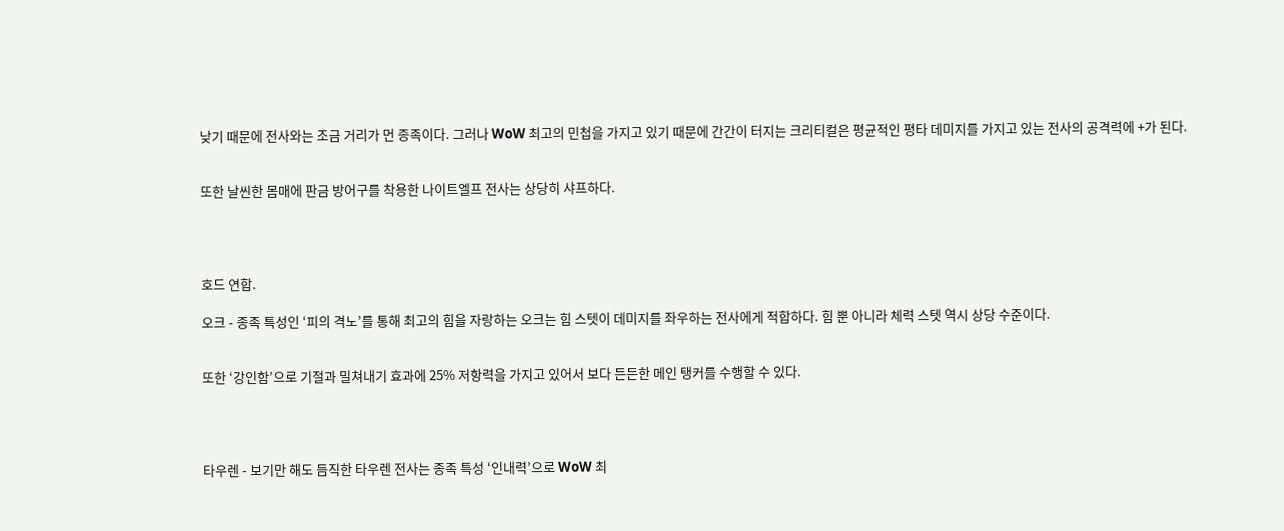낮기 때문에 전사와는 조금 거리가 먼 종족이다. 그러나 WoW 최고의 민첩을 가지고 있기 때문에 간간이 터지는 크리티컬은 평균적인 평타 데미지를 가지고 있는 전사의 공격력에 +가 된다.


또한 날씬한 몸매에 판금 방어구를 착용한 나이트엘프 전사는 상당히 샤프하다.




호드 연합.

오크 - 종족 특성인 ‘피의 격노’를 통해 최고의 힘을 자랑하는 오크는 힘 스텟이 데미지를 좌우하는 전사에게 적합하다. 힘 뿐 아니라 체력 스텟 역시 상당 수준이다.


또한 ‘강인함’으로 기절과 밀쳐내기 효과에 25% 저항력을 가지고 있어서 보다 든든한 메인 탱커를 수행할 수 있다.




타우렌 - 보기만 해도 듬직한 타우렌 전사는 종족 특성 ‘인내력’으로 WoW 최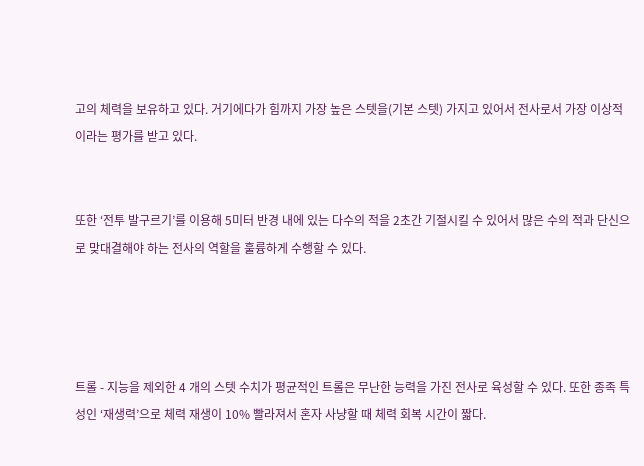고의 체력을 보유하고 있다. 거기에다가 힘까지 가장 높은 스텟을(기본 스텟) 가지고 있어서 전사로서 가장 이상적이라는 평가를 받고 있다.


또한 ‘전투 발구르기’를 이용해 5미터 반경 내에 있는 다수의 적을 2초간 기절시킬 수 있어서 많은 수의 적과 단신으로 맞대결해야 하는 전사의 역할을 훌륭하게 수행할 수 있다.




트롤 - 지능을 제외한 4 개의 스텟 수치가 평균적인 트롤은 무난한 능력을 가진 전사로 육성할 수 있다. 또한 종족 특성인 ‘재생력’으로 체력 재생이 10% 빨라져서 혼자 사냥할 때 체력 회복 시간이 짧다.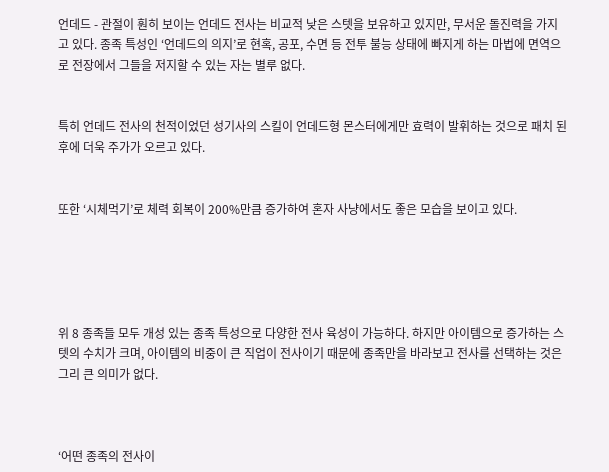언데드 - 관절이 훤히 보이는 언데드 전사는 비교적 낮은 스텟을 보유하고 있지만, 무서운 돌진력을 가지고 있다. 종족 특성인 ‘언데드의 의지’로 현혹, 공포, 수면 등 전투 불능 상태에 빠지게 하는 마법에 면역으로 전장에서 그들을 저지할 수 있는 자는 별루 없다.


특히 언데드 전사의 천적이었던 성기사의 스킬이 언데드형 몬스터에게만 효력이 발휘하는 것으로 패치 된 후에 더욱 주가가 오르고 있다.


또한 ‘시체먹기’로 체력 회복이 200%만큼 증가하여 혼자 사냥에서도 좋은 모습을 보이고 있다.





위 8 종족들 모두 개성 있는 종족 특성으로 다양한 전사 육성이 가능하다. 하지만 아이템으로 증가하는 스텟의 수치가 크며, 아이템의 비중이 큰 직업이 전사이기 때문에 종족만을 바라보고 전사를 선택하는 것은 그리 큰 의미가 없다.



‘어떤 종족의 전사이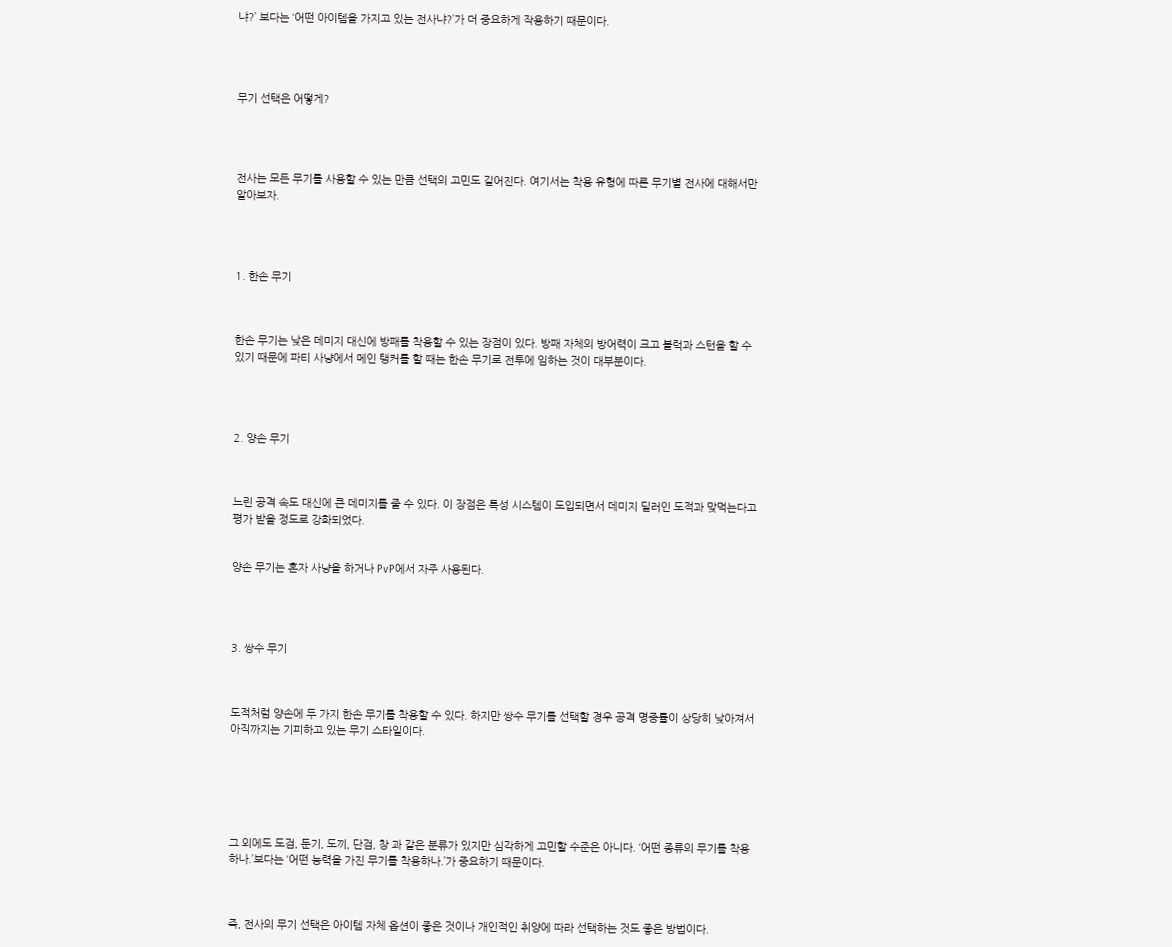냐?’ 보다는 ‘어떤 아이템을 가지고 있는 전사냐?’가 더 중요하게 작용하기 때문이다.




무기 선택은 어떻게?




전사는 모든 무기를 사용할 수 있는 만큼 선택의 고민도 길어진다. 여기서는 착용 유형에 따른 무기별 전사에 대해서만 알아보자.




1. 한손 무기



한손 무기는 낮은 데미지 대신에 방패를 착용할 수 있는 장점이 있다. 방패 자체의 방어력이 크고 블럭과 스턴을 할 수 있기 때문에 파티 사냥에서 메인 탱커를 할 때는 한손 무기로 전투에 임하는 것이 대부분이다.




2. 양손 무기



느린 공격 속도 대신에 큰 데미지를 줄 수 있다. 이 장점은 특성 시스템이 도입되면서 데미지 딜러인 도적과 맞먹는다고 평가 받을 정도로 강화되었다.


양손 무기는 혼자 사냥을 하거나 PvP에서 자주 사용된다.




3. 쌍수 무기



도적처럼 양손에 두 가지 한손 무기를 착용할 수 있다. 하지만 쌍수 무기를 선택할 경우 공격 명중률이 상당히 낮아져서 아직까지는 기피하고 있는 무기 스타일이다.






그 외에도 도검, 둔기, 도끼, 단검, 창 과 같은 분류가 있지만 심각하게 고민할 수준은 아니다. ‘어떤 종류의 무기를 착용하나.’보다는 ‘어떤 능력을 가진 무기를 착용하나.’가 중요하기 때문이다.



즉, 전사의 무기 선택은 아이템 자체 옵션이 좋은 것이나 개인적인 취양에 따라 선택하는 것도 좋은 방법이다.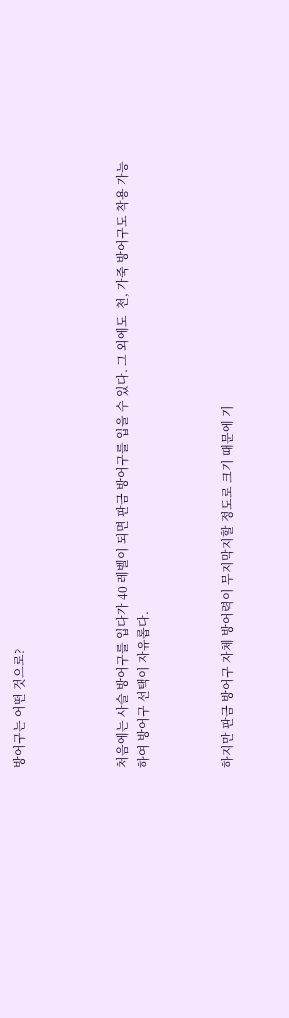방어구는 어떤 것으로?




처음에는 사슬 방어구를 입다가 40 레벨이 되면 판금 방어구를 입을 수 있다. 그 외에도  천, 가죽 방어구도 착용 가능하여 방어구 선택이 자유롭다.



하지만 판금 방어구 자체 방어력이 무지막지할 정도로 크기 때문에 기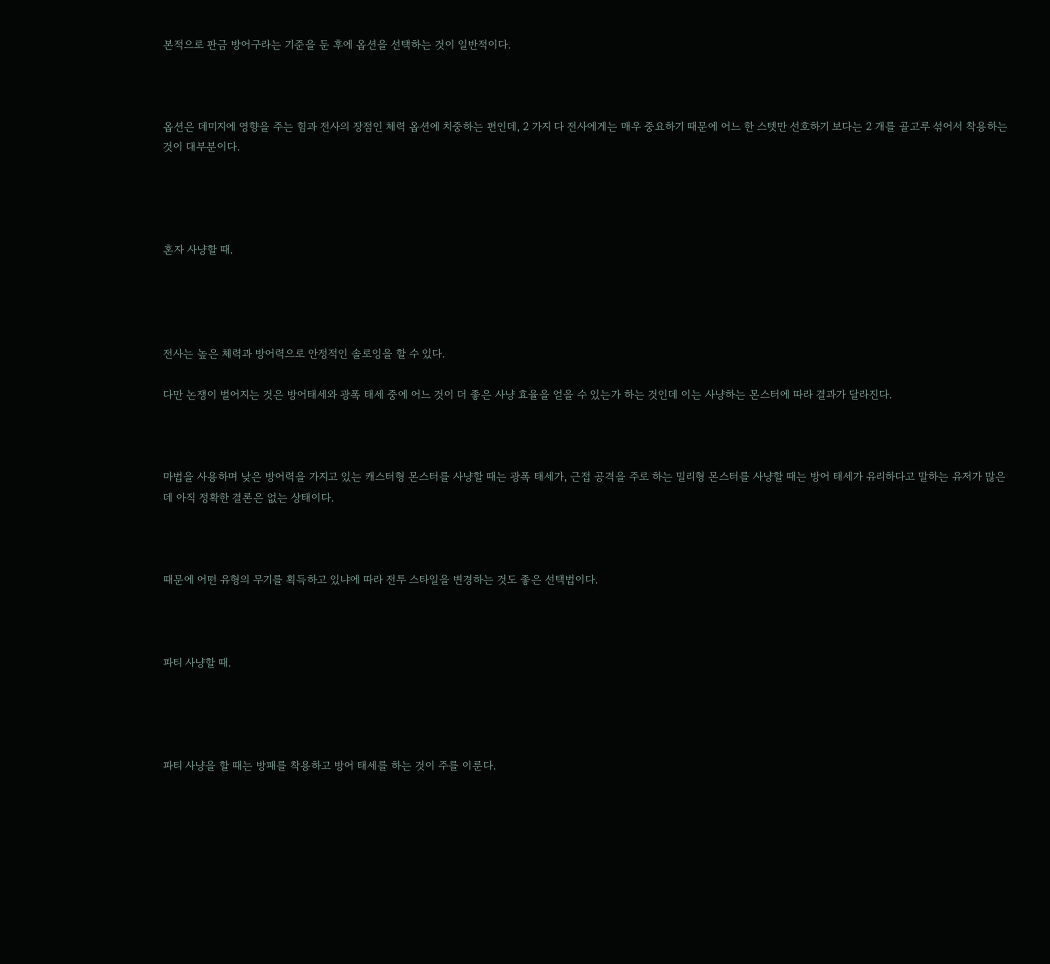본적으로 판금 방어구라는 기준을 둔 후에 옵션을 선택하는 것이 일반적이다.



옵션은 데미지에 영향을 주는 힘과 전사의 장점인 체력 옵션에 치중하는 편인데, 2 가지 다 전사에게는 매우 중요하기 때문에 어느 한 스텟만 선호하기 보다는 2 개를 골고루 섞어서 착용하는 것이 대부분이다.




혼자 사냥할 때.




전사는 높은 체력과 방어력으로 안정적인 솔로잉을 할 수 있다.

다만 논쟁이 벌어지는 것은 방어태세와 광폭 태세 중에 어느 것이 더 좋은 사냥 효율을 얻을 수 있는가 하는 것인데 이는 사냥하는 몬스터에 따라 결과가 달라진다.



마법을 사용하며 낮은 방어력을 가지고 있는 캐스터형 몬스터를 사냥할 때는 광폭 태세가, 근접 공격을 주로 하는 밀리형 몬스터를 사냥할 때는 방어 태세가 유리하다고 말하는 유저가 많은데 아직 정확한 결론은 없는 상태이다.



때문에 어떤 유형의 무기를 획득하고 있냐에 따라 전투 스타일을 변경하는 것도 좋은 선택법이다.



파티 사냥할 때.




파티 사냥을 할 때는 방패를 착용하고 방어 태세를 하는 것이 주를 이룬다.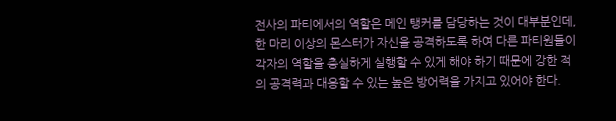전사의 파티에서의 역할은 메인 탱커를 담당하는 것이 대부분인데,  한 마리 이상의 몬스터가 자신을 공격하도록 하여 다른 파티원들이 각자의 역할을 충실하게 실행할 수 있게 해야 하기 때문에 강한 적의 공격력과 대응할 수 있는 높은 방어력을 가지고 있어야 한다.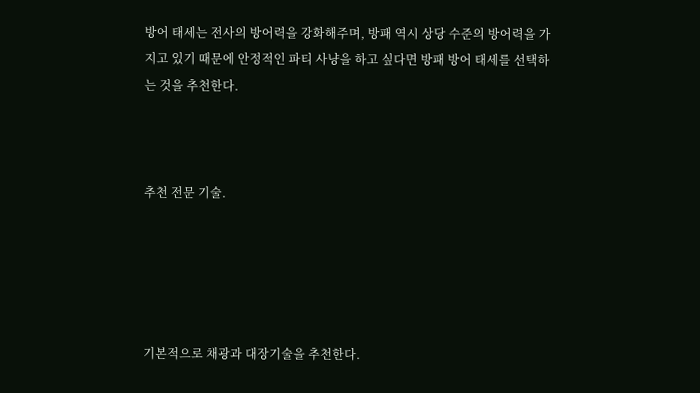방어 태세는 전사의 방어력을 강화해주며, 방패 역시 상당 수준의 방어력을 가지고 있기 때문에 안정적인 파티 사냥을 하고 싶다면 방패 방어 태세를 선택하는 것을 추천한다.



추천 전문 기술.





기본적으로 채광과 대장기술을 추천한다.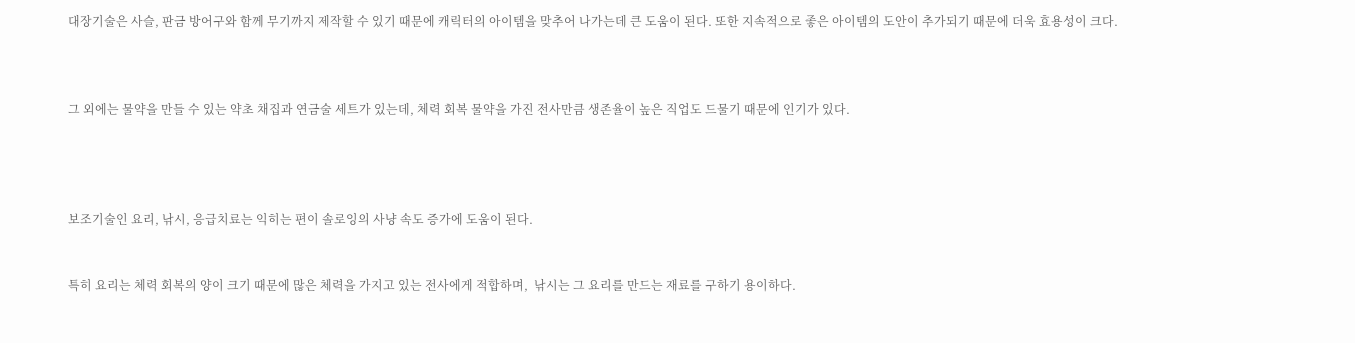대장기술은 사슬, 판금 방어구와 함께 무기까지 제작할 수 있기 때문에 캐릭터의 아이템을 맞추어 나가는데 큰 도움이 된다. 또한 지속적으로 좋은 아이템의 도안이 추가되기 때문에 더욱 효용성이 크다.



그 외에는 물약을 만들 수 있는 약초 채집과 연금술 세트가 있는데, 체력 회복 물약을 가진 전사만큼 생존율이 높은 직업도 드물기 때문에 인기가 있다.




보조기술인 요리, 낚시, 응급치료는 익히는 편이 솔로잉의 사냥 속도 증가에 도움이 된다.


특히 요리는 체력 회복의 양이 크기 때문에 많은 체력을 가지고 있는 전사에게 적합하며,  낚시는 그 요리를 만드는 재료를 구하기 용이하다.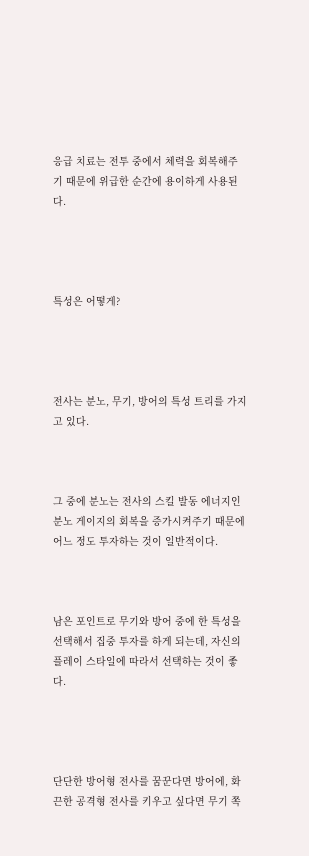응급 치료는 전투 중에서 체력을 회복해주기 때문에 위급한 순간에 용이하게 사용된다.




특성은 어떻게?




전사는 분노, 무기, 방어의 특성 트리를 가지고 있다.



그 중에 분노는 전사의 스킬 발동 에너지인 분노 게이지의 회복을 증가시켜주기 때문에 어느 정도 투자하는 것이 일반적이다.



남은 포인트로 무기와 방어 중에 한 특성을 선택해서 집중 투자를 하게 되는데, 자신의 플레이 스타일에 따라서 선택하는 것이 좋다.




단단한 방어형 전사를 꿈꾼다면 방어에, 화끈한 공격형 전사를 키우고 싶다면 무기 쪽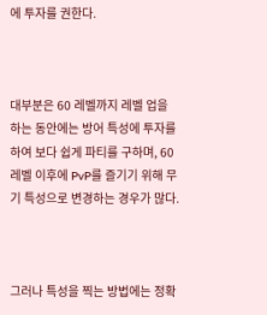에 투자를 권한다.



대부분은 60 레벨까지 레벨 업을 하는 동안에는 방어 특성에 투자를 하여 보다 쉽게 파티를 구하며, 60 레벨 이후에 PvP를 즐기기 위해 무기 특성으로 변경하는 경우가 많다.



그러나 특성을 찍는 방법에는 정확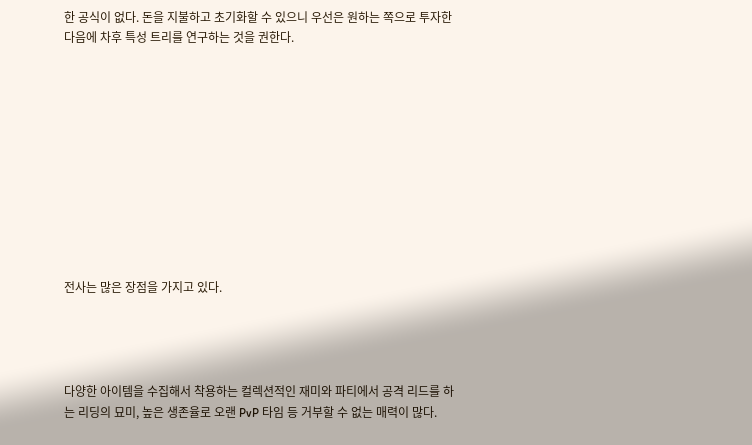한 공식이 없다. 돈을 지불하고 초기화할 수 있으니 우선은 원하는 쪽으로 투자한 다음에 차후 특성 트리를 연구하는 것을 권한다.











전사는 많은 장점을 가지고 있다.




다양한 아이템을 수집해서 착용하는 컬렉션적인 재미와 파티에서 공격 리드를 하는 리딩의 묘미, 높은 생존율로 오랜 PvP 타임 등 거부할 수 없는 매력이 많다.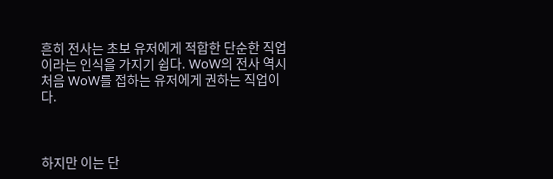흔히 전사는 초보 유저에게 적합한 단순한 직업이라는 인식을 가지기 쉽다. WoW의 전사 역시 처음 WoW를 접하는 유저에게 권하는 직업이다.



하지만 이는 단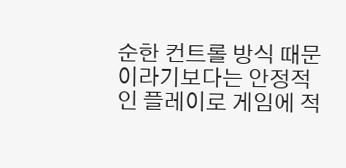순한 컨트롤 방식 때문이라기보다는 안정적인 플레이로 게임에 적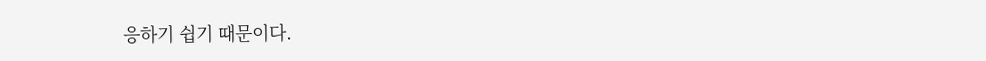응하기 쉽기 때문이다.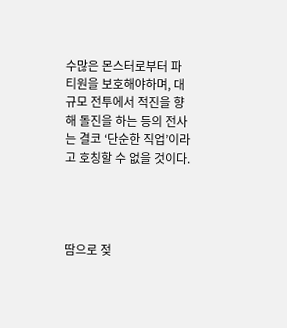수많은 몬스터로부터 파티원을 보호해야하며, 대규모 전투에서 적진을 향해 돌진을 하는 등의 전사는 결코 ‘단순한 직업’이라고 호칭할 수 없을 것이다.




땀으로 젖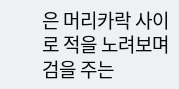은 머리카락 사이로 적을 노려보며 검을 주는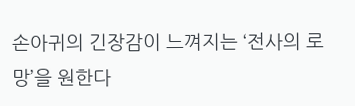손아귀의 긴장감이 느껴지는 ‘전사의 로망’을 원한다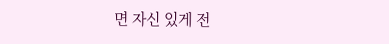면 자신 있게 전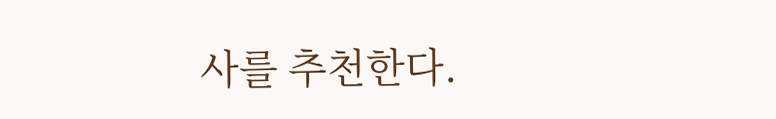사를 추천한다.